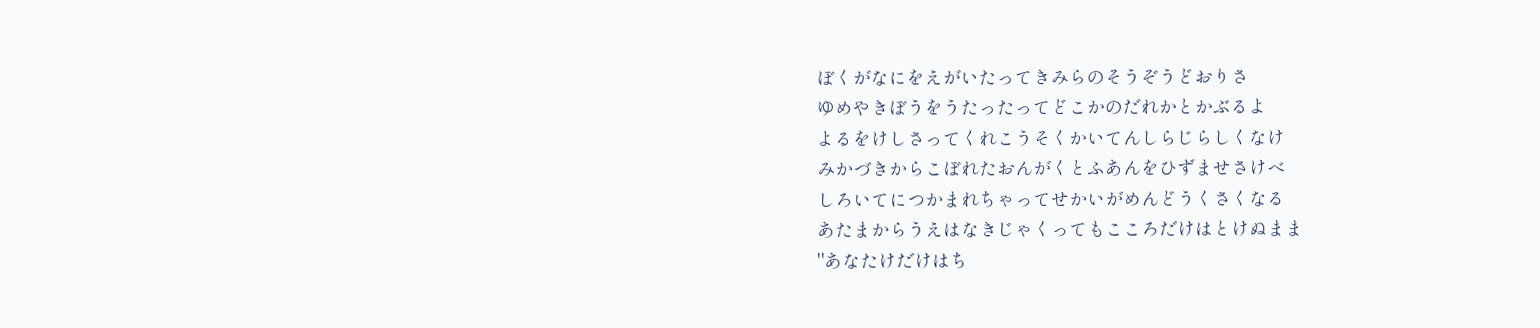ぼくがなにをえがいたってきみらのそうぞうどおりさ
ゆめやきぼうをうたったってどこかのだれかとかぶるよ
よるをけしさってくれこうそくかいてんしらじらしくなけ
みかづきからこぼれたおんがくとふあんをひずませさけべ
しろいてにつかまれちゃってせかいがめんどうくさくなる
あたまからうえはなきじゃくってもこころだけはとけぬまま
"あなたけだけはち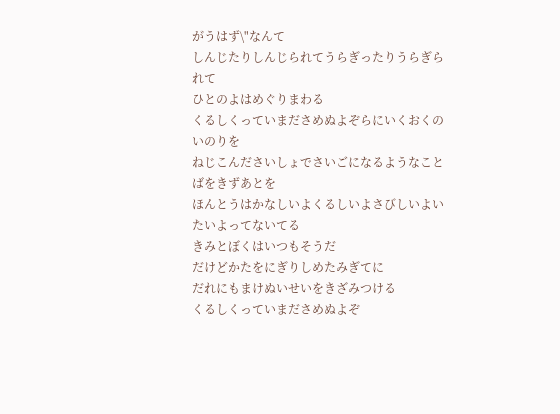がうはず\"なんて
しんじたりしんじられてうらぎったりうらぎられて
ひとのよはめぐりまわる
くるしくっていまださめぬよぞらにいくおくのいのりを
ねじこんださいしょでさいごになるようなことばをきずあとを
ほんとうはかなしいよくるしいよさびしいよいたいよってないてる
きみとぼくはいつもそうだ
だけどかたをにぎりしめたみぎてに
だれにもまけぬいせいをきざみつける
くるしくっていまださめぬよぞ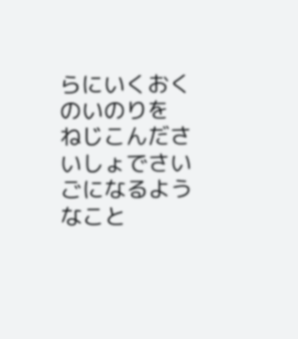らにいくおくのいのりを
ねじこんださいしょでさいごになるようなこと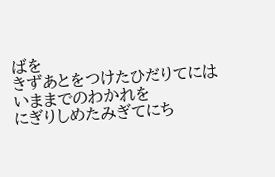ばを
きずあとをつけたひだりてにはいままでのわかれを
にぎりしめたみぎてにち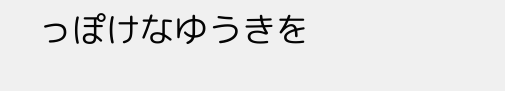っぽけなゆうきを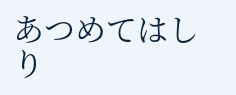あつめてはしり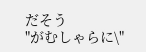だそう
"がむしゃらに\"